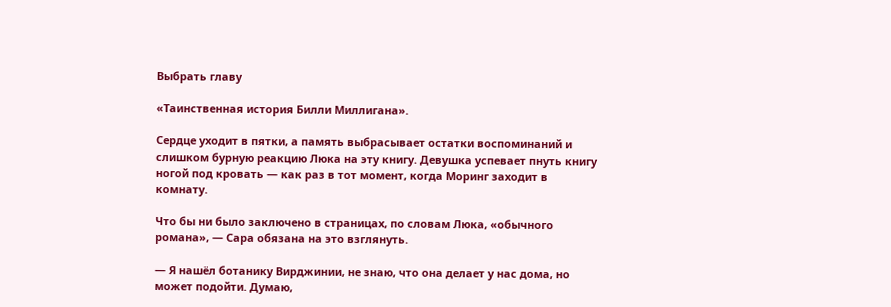Выбрать главу

«Таинственная история Билли Миллигана».

Сердце уходит в пятки, а память выбрасывает остатки воспоминаний и слишком бурную реакцию Люка на эту книгу. Девушка успевает пнуть книгу ногой под кровать — как раз в тот момент, когда Моринг заходит в комнату.

Что бы ни было заключено в страницах, по словам Люка, «обычного романа», — Сара обязана на это взглянуть.

— Я нашёл ботанику Вирджинии, не знаю, что она делает у нас дома, но может подойти. Думаю,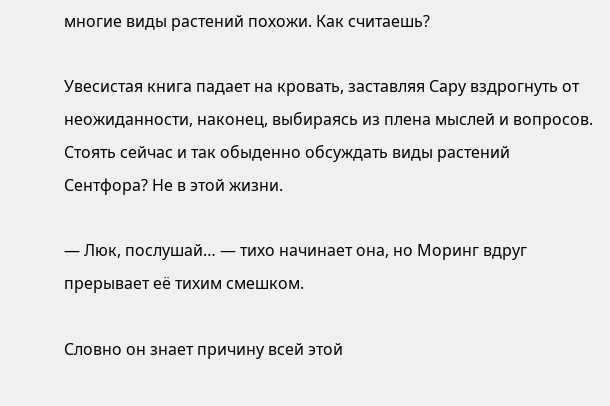многие виды растений похожи. Как считаешь?

Увесистая книга падает на кровать, заставляя Сару вздрогнуть от неожиданности, наконец, выбираясь из плена мыслей и вопросов. Стоять сейчас и так обыденно обсуждать виды растений Сентфора? Не в этой жизни.

— Люк, послушай… — тихо начинает она, но Моринг вдруг прерывает её тихим смешком.

Словно он знает причину всей этой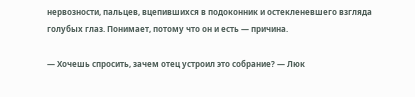нервозности, пальцев, вцепившихся в подоконник и остекленевшего взгляда голубых глаз. Понимает, потому что он и есть — причина.

— Хочешь спросить, зачем отец устроил это собрание? — Люк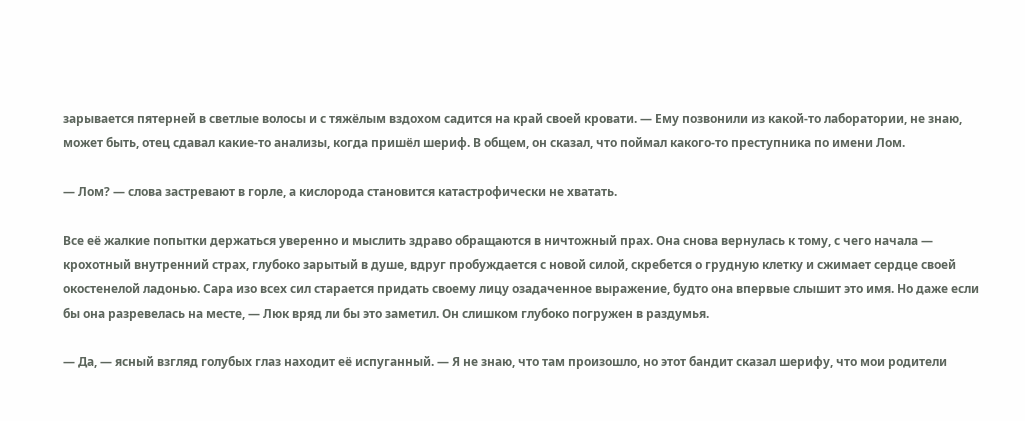зарывается пятерней в светлые волосы и с тяжёлым вздохом садится на край своей кровати. — Ему позвонили из какой-то лаборатории, не знаю, может быть, отец сдавал какие-то анализы, когда пришёл шериф. В общем, он сказал, что поймал какого-то преступника по имени Лом.

— Лом? — слова застревают в горле, а кислорода становится катастрофически не хватать.

Все её жалкие попытки держаться уверенно и мыслить здраво обращаются в ничтожный прах. Она снова вернулась к тому, с чего начала — крохотный внутренний страх, глубоко зарытый в душе, вдруг пробуждается с новой силой, скребется о грудную клетку и сжимает сердце своей окостенелой ладонью. Сара изо всех сил старается придать своему лицу озадаченное выражение, будто она впервые слышит это имя. Но даже если бы она разревелась на месте, — Люк вряд ли бы это заметил. Он слишком глубоко погружен в раздумья.

— Да, — ясный взгляд голубых глаз находит её испуганный. — Я не знаю, что там произошло, но этот бандит сказал шерифу, что мои родители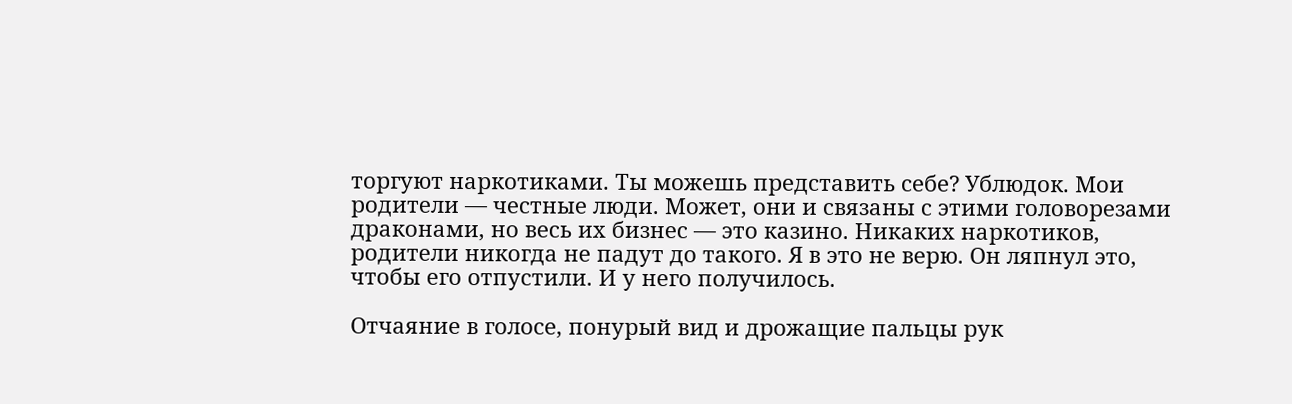торгуют наркотиками. Ты можешь представить себе? Ублюдок. Мои родители — честные люди. Может, они и связаны с этими головорезами драконами, но весь их бизнес — это казино. Никаких наркотиков, родители никогда не падут до такого. Я в это не верю. Он ляпнул это, чтобы его отпустили. И у него получилось.

Отчаяние в голосе, понурый вид и дрожащие пальцы рук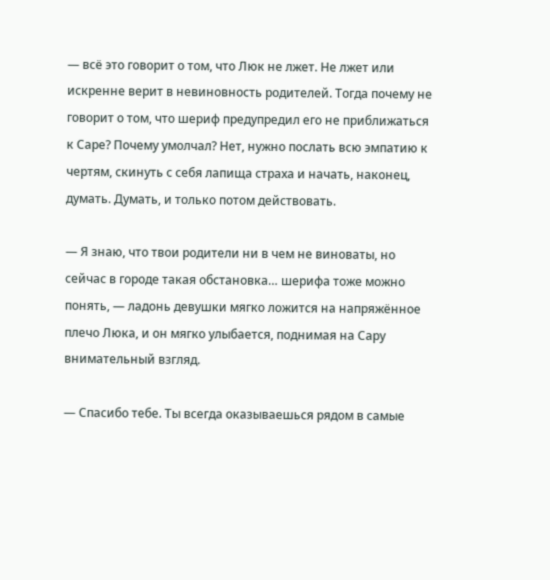— всё это говорит о том, что Люк не лжет. Не лжет или искренне верит в невиновность родителей. Тогда почему не говорит о том, что шериф предупредил его не приближаться к Саре? Почему умолчал? Нет, нужно послать всю эмпатию к чертям, скинуть с себя лапища страха и начать, наконец, думать. Думать, и только потом действовать.

— Я знаю, что твои родители ни в чем не виноваты, но сейчас в городе такая обстановка… шерифа тоже можно понять, — ладонь девушки мягко ложится на напряжённое плечо Люка, и он мягко улыбается, поднимая на Сару внимательный взгляд.

— Спасибо тебе. Ты всегда оказываешься рядом в самые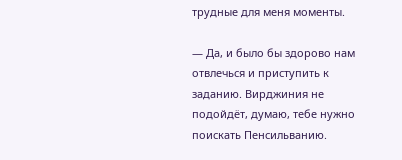трудные для меня моменты.

— Да, и было бы здорово нам отвлечься и приступить к заданию. Вирджиния не подойдёт, думаю, тебе нужно поискать Пенсильванию.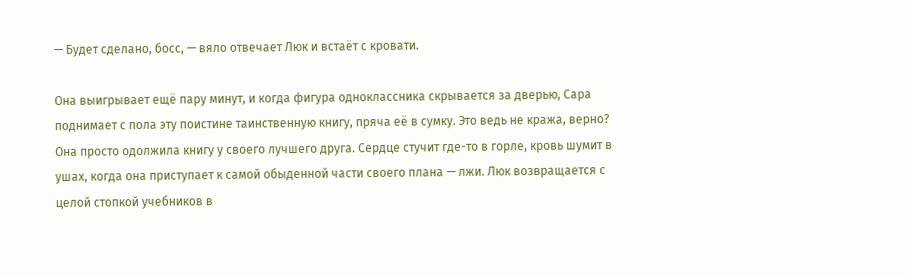— Будет сделано, босс, — вяло отвечает Люк и встаёт с кровати.

Она выигрывает ещё пару минут, и когда фигура одноклассника скрывается за дверью, Сара поднимает с пола эту поистине таинственную книгу, пряча её в сумку. Это ведь не кража, верно? Она просто одолжила книгу у своего лучшего друга. Сердце стучит где-то в горле, кровь шумит в ушах, когда она приступает к самой обыденной части своего плана — лжи. Люк возвращается с целой стопкой учебников в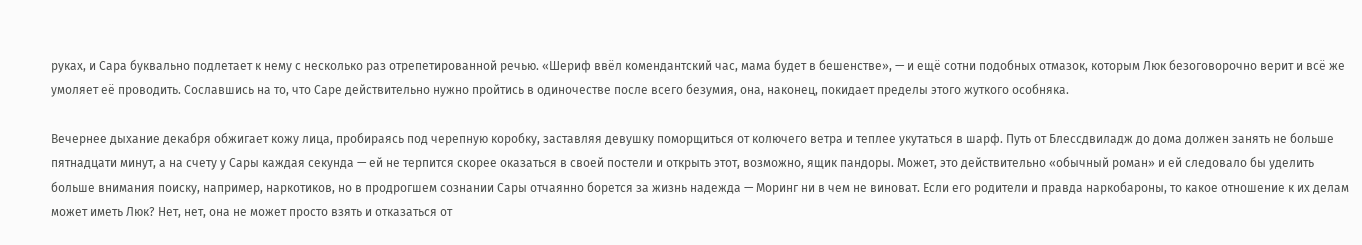руках, и Сара буквально подлетает к нему с несколько раз отрепетированной речью. «Шериф ввёл комендантский час, мама будет в бешенстве», — и ещё сотни подобных отмазок, которым Люк безоговорочно верит и всё же умоляет её проводить. Сославшись на то, что Саре действительно нужно пройтись в одиночестве после всего безумия, она, наконец, покидает пределы этого жуткого особняка.

Вечернее дыхание декабря обжигает кожу лица, пробираясь под черепную коробку, заставляя девушку поморщиться от колючего ветра и теплее укутаться в шарф. Путь от Блессдвиладж до дома должен занять не больше пятнадцати минут, а на счету у Сары каждая секунда — ей не терпится скорее оказаться в своей постели и открыть этот, возможно, ящик пандоры. Может, это действительно «обычный роман» и ей следовало бы уделить больше внимания поиску, например, наркотиков, но в продрогшем сознании Сары отчаянно борется за жизнь надежда — Моринг ни в чем не виноват. Если его родители и правда наркобароны, то какое отношение к их делам может иметь Люк? Нет, нет, она не может просто взять и отказаться от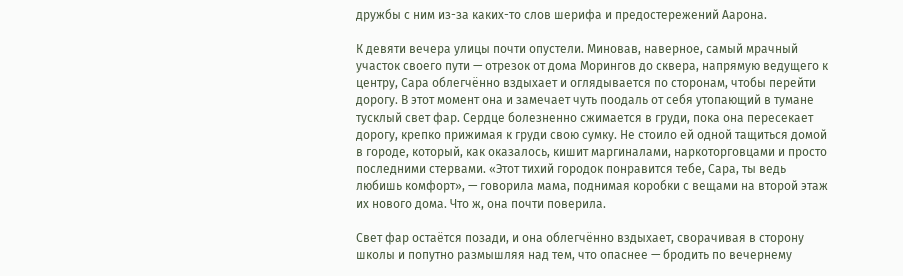дружбы с ним из-за каких-то слов шерифа и предостережений Аарона.

К девяти вечера улицы почти опустели. Миновав, наверное, самый мрачный участок своего пути — отрезок от дома Морингов до сквера, напрямую ведущего к центру, Сара облегчённо вздыхает и оглядывается по сторонам, чтобы перейти дорогу. В этот момент она и замечает чуть поодаль от себя утопающий в тумане тусклый свет фар. Сердце болезненно сжимается в груди, пока она пересекает дорогу, крепко прижимая к груди свою сумку. Не стоило ей одной тащиться домой в городе, который, как оказалось, кишит маргиналами, наркоторговцами и просто последними стервами. «Этот тихий городок понравится тебе, Сара, ты ведь любишь комфорт», — говорила мама, поднимая коробки с вещами на второй этаж их нового дома. Что ж, она почти поверила.

Свет фар остаётся позади, и она облегчённо вздыхает, сворачивая в сторону школы и попутно размышляя над тем, что опаснее — бродить по вечернему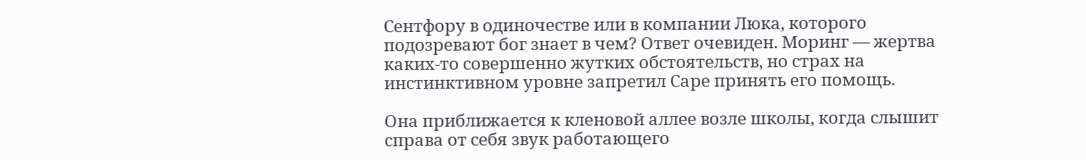Сентфору в одиночестве или в компании Люка, которого подозревают бог знает в чем? Ответ очевиден. Моринг — жертва каких-то совершенно жутких обстоятельств, но страх на инстинктивном уровне запретил Саре принять его помощь.

Она приближается к кленовой аллее возле школы, когда слышит справа от себя звук работающего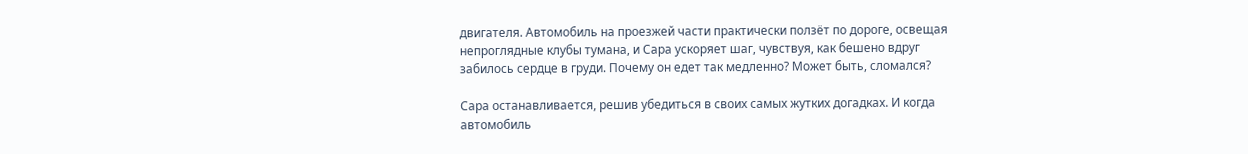двигателя. Автомобиль на проезжей части практически ползёт по дороге, освещая непроглядные клубы тумана, и Сара ускоряет шаг, чувствуя, как бешено вдруг забилось сердце в груди. Почему он едет так медленно? Может быть, сломался?

Сара останавливается, решив убедиться в своих самых жутких догадках. И когда автомобиль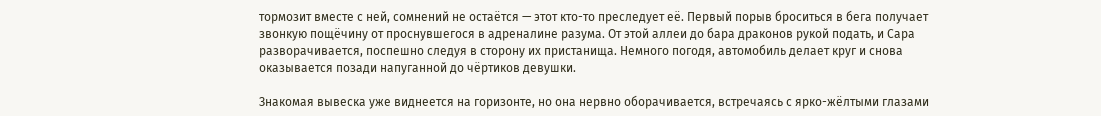тормозит вместе с ней, сомнений не остаётся — этот кто-то преследует её. Первый порыв броситься в бега получает звонкую пощёчину от проснувшегося в адреналине разума. От этой аллеи до бара драконов рукой подать, и Сара разворачивается, поспешно следуя в сторону их пристанища. Немного погодя, автомобиль делает круг и снова оказывается позади напуганной до чёртиков девушки.

Знакомая вывеска уже виднеется на горизонте, но она нервно оборачивается, встречаясь с ярко-жёлтыми глазами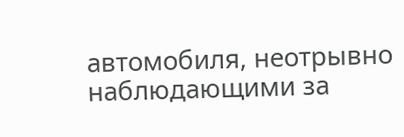автомобиля, неотрывно наблюдающими за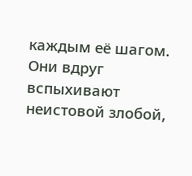каждым её шагом. Они вдруг вспыхивают неистовой злобой,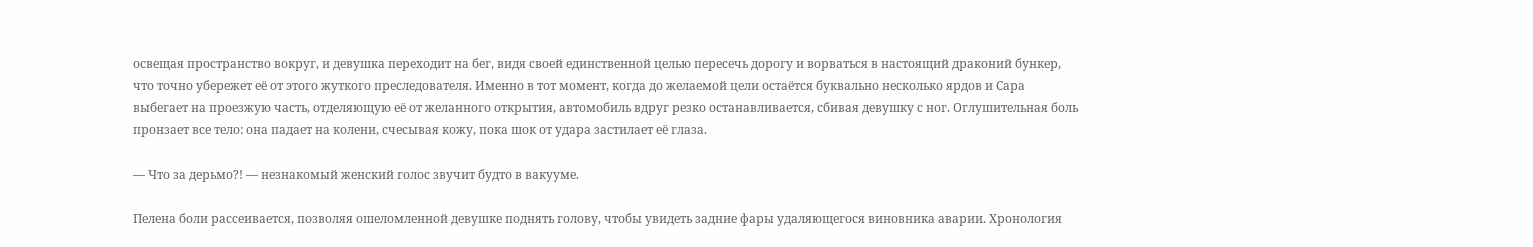освещая пространство вокруг, и девушка переходит на бег, видя своей единственной целью пересечь дорогу и ворваться в настоящий драконий бункер, что точно убережет её от этого жуткого преследователя. Именно в тот момент, когда до желаемой цели остаётся буквально несколько ярдов и Сара выбегает на проезжую часть, отделяющую её от желанного открытия, автомобиль вдруг резко останавливается, сбивая девушку с ног. Оглушительная боль пронзает все тело: она падает на колени, счесывая кожу, пока шок от удара застилает её глаза.

— Что за дерьмо?! — незнакомый женский голос звучит будто в вакууме.

Пелена боли рассеивается, позволяя ошеломленной девушке поднять голову, чтобы увидеть задние фары удаляющегося виновника аварии. Хронология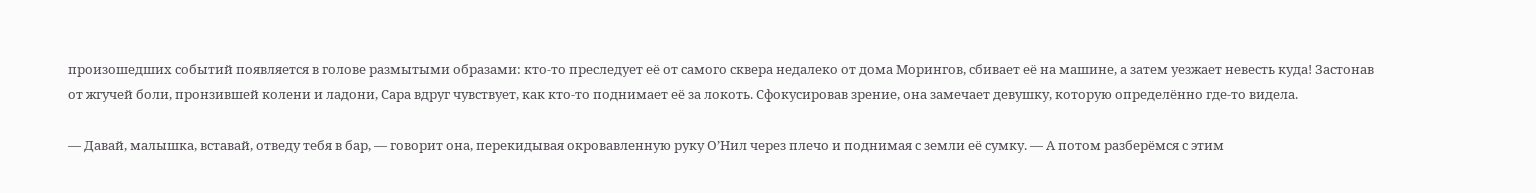произошедших событий появляется в голове размытыми образами: кто-то преследует её от самого сквера недалеко от дома Морингов, сбивает её на машине, а затем уезжает невесть куда! Застонав от жгучей боли, пронзившей колени и ладони, Сара вдруг чувствует, как кто-то поднимает её за локоть. Сфокусировав зрение, она замечает девушку, которую определённо где-то видела.

— Давай, малышка, вставай, отведу тебя в бар, — говорит она, перекидывая окровавленную руку О’Нил через плечо и поднимая с земли её сумку. — А потом разберёмся с этим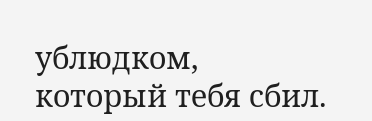ублюдком, который тебя сбил.